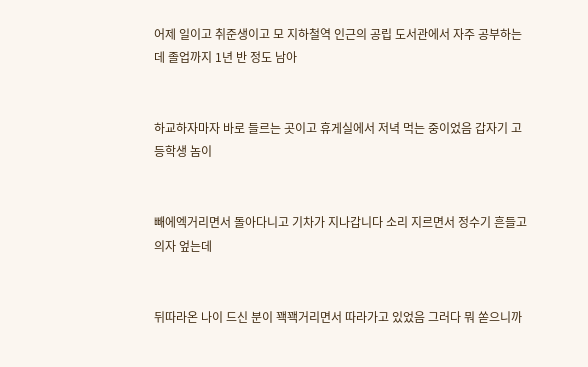어제 일이고 취준생이고 모 지하철역 인근의 공립 도서관에서 자주 공부하는데 졸업까지 1년 반 정도 남아


하교하자마자 바로 들르는 곳이고 휴게실에서 저녁 먹는 중이었음 갑자기 고등학생 놈이


빼에엑거리면서 돌아다니고 기차가 지나갑니다 소리 지르면서 정수기 흔들고 의자 엎는데


뒤따라온 나이 드신 분이 꽥꽥거리면서 따라가고 있었음 그러다 뭐 쏟으니까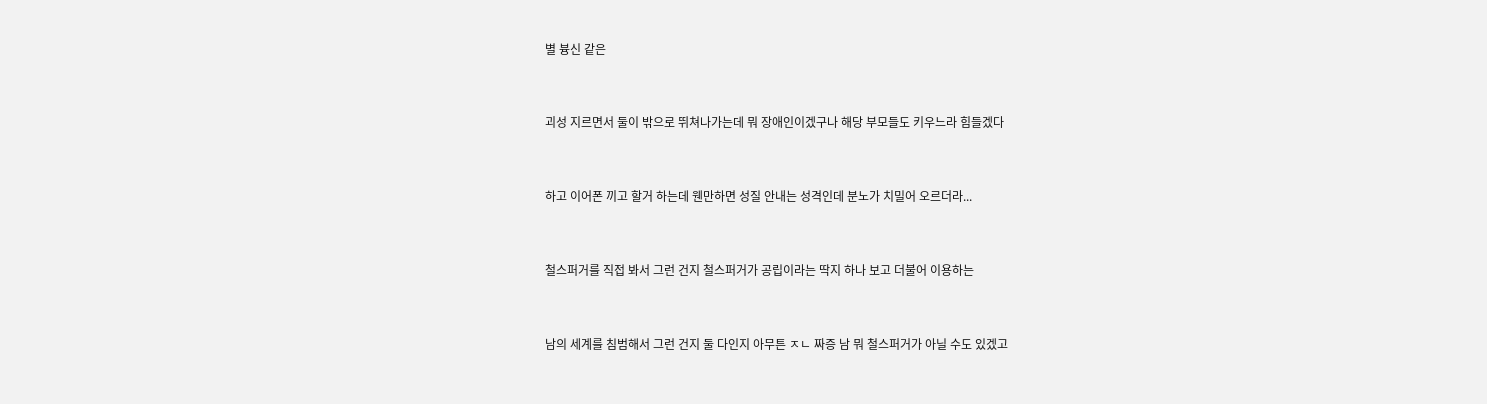별 븅신 같은


괴성 지르면서 둘이 밖으로 뛰쳐나가는데 뭐 장애인이겠구나 해당 부모들도 키우느라 힘들겠다


하고 이어폰 끼고 할거 하는데 웬만하면 성질 안내는 성격인데 분노가 치밀어 오르더라...


철스퍼거를 직접 봐서 그런 건지 철스퍼거가 공립이라는 딱지 하나 보고 더불어 이용하는


남의 세계를 침범해서 그런 건지 둘 다인지 아무튼 ㅈㄴ 짜증 남 뭐 철스퍼거가 아닐 수도 있겠고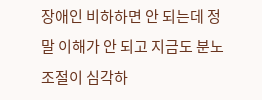장애인 비하하면 안 되는데 정말 이해가 안 되고 지금도 분노조절이 심각하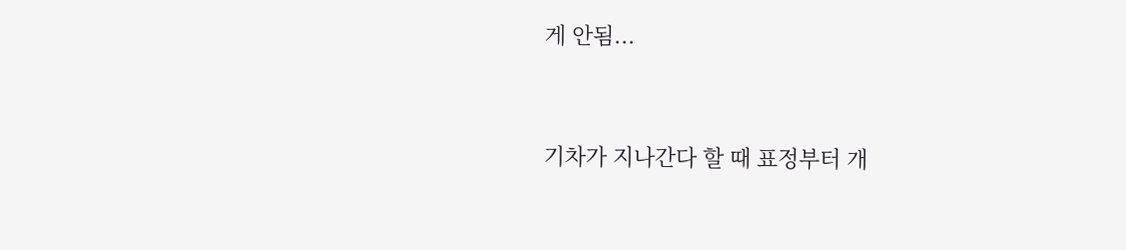게 안됨...


기차가 지나간다 할 때 표정부터 개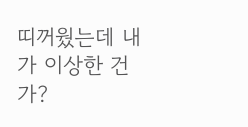띠꺼웠는데 내가 이상한 건가?